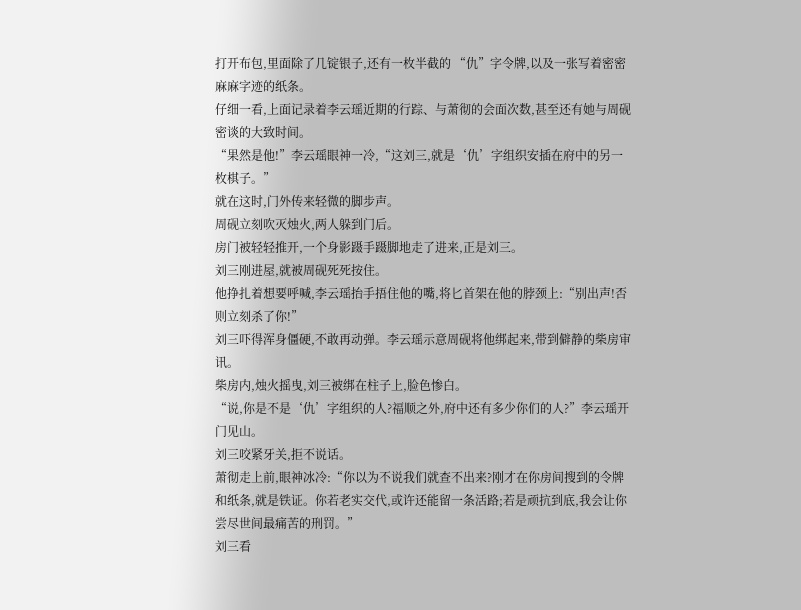打开布包,里面除了几锭银子,还有一枚半截的 “仇”字令牌,以及一张写着密密麻麻字迹的纸条。
仔细一看,上面记录着李云瑶近期的行踪、与萧彻的会面次数,甚至还有她与周砚密谈的大致时间。
“果然是他!”李云瑶眼神一冷,“这刘三,就是‘仇’字组织安插在府中的另一枚棋子。”
就在这时,门外传来轻微的脚步声。
周砚立刻吹灭烛火,两人躲到门后。
房门被轻轻推开,一个身影蹑手蹑脚地走了进来,正是刘三。
刘三刚进屋,就被周砚死死按住。
他挣扎着想要呼喊,李云瑶抬手捂住他的嘴,将匕首架在他的脖颈上:“别出声!否则立刻杀了你!”
刘三吓得浑身僵硬,不敢再动弹。李云瑶示意周砚将他绑起来,带到僻静的柴房审讯。
柴房内,烛火摇曳,刘三被绑在柱子上,脸色惨白。
“说,你是不是‘仇’字组织的人?福顺之外,府中还有多少你们的人?”李云瑶开门见山。
刘三咬紧牙关,拒不说话。
萧彻走上前,眼神冰冷:“你以为不说我们就查不出来?刚才在你房间搜到的令牌和纸条,就是铁证。你若老实交代,或许还能留一条活路;若是顽抗到底,我会让你尝尽世间最痛苦的刑罚。”
刘三看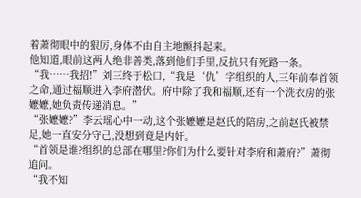着萧彻眼中的狠厉,身体不由自主地颤抖起来。
他知道,眼前这两人绝非善类,落到他们手里,反抗只有死路一条。
“我……我招!”刘三终于松口,“我是‘仇’字组织的人,三年前奉首领之命,通过福顺进入李府潜伏。府中除了我和福顺,还有一个洗衣房的张嬷嬷,她负责传递消息。”
“张嬷嬷?”李云瑶心中一动,这个张嬷嬷是赵氏的陪房,之前赵氏被禁足,她一直安分守己,没想到竟是内奸。
“首领是谁?组织的总部在哪里?你们为什么要针对李府和萧府?”萧彻追问。
“我不知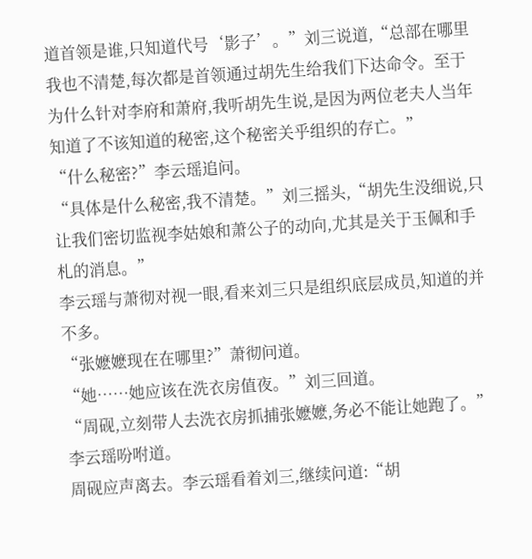道首领是谁,只知道代号‘影子’。”刘三说道,“总部在哪里我也不清楚,每次都是首领通过胡先生给我们下达命令。至于为什么针对李府和萧府,我听胡先生说,是因为两位老夫人当年知道了不该知道的秘密,这个秘密关乎组织的存亡。”
“什么秘密?”李云瑶追问。
“具体是什么秘密,我不清楚。”刘三摇头,“胡先生没细说,只让我们密切监视李姑娘和萧公子的动向,尤其是关于玉佩和手札的消息。”
李云瑶与萧彻对视一眼,看来刘三只是组织底层成员,知道的并不多。
“张嬷嬷现在在哪里?”萧彻问道。
“她……她应该在洗衣房值夜。”刘三回道。
“周砚,立刻带人去洗衣房抓捕张嬷嬷,务必不能让她跑了。”李云瑶吩咐道。
周砚应声离去。李云瑶看着刘三,继续问道:“胡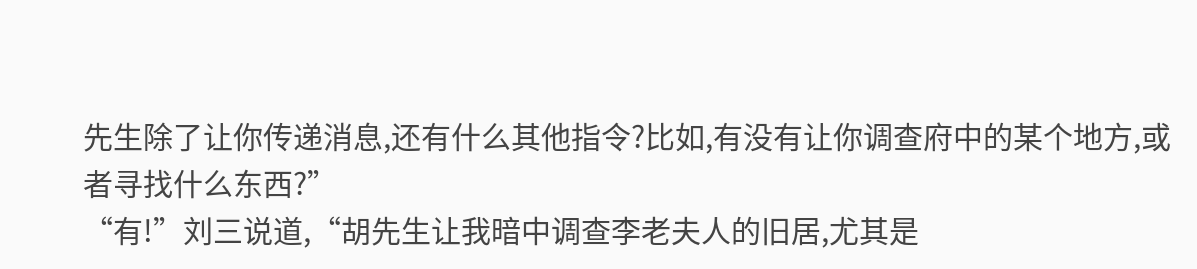先生除了让你传递消息,还有什么其他指令?比如,有没有让你调查府中的某个地方,或者寻找什么东西?”
“有!”刘三说道,“胡先生让我暗中调查李老夫人的旧居,尤其是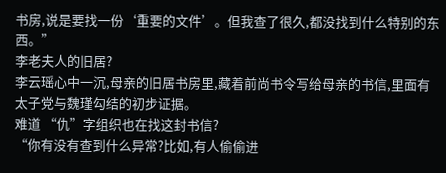书房,说是要找一份‘重要的文件’。但我查了很久,都没找到什么特别的东西。”
李老夫人的旧居?
李云瑶心中一沉,母亲的旧居书房里,藏着前尚书令写给母亲的书信,里面有太子党与魏瑾勾结的初步证据。
难道 “仇”字组织也在找这封书信?
“你有没有查到什么异常?比如,有人偷偷进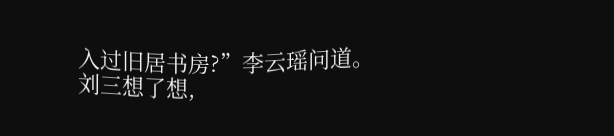入过旧居书房?”李云瑶问道。
刘三想了想,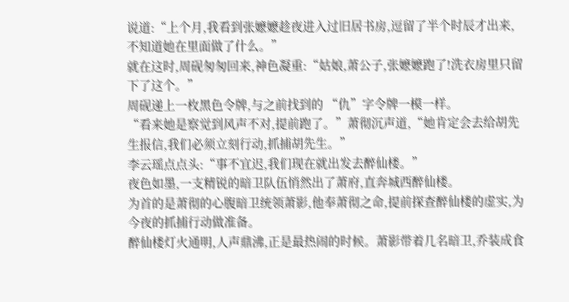说道:“上个月,我看到张嬷嬷趁夜进入过旧居书房,逗留了半个时辰才出来,不知道她在里面做了什么。”
就在这时,周砚匆匆回来,神色凝重:“姑娘,萧公子,张嬷嬷跑了!洗衣房里只留下了这个。”
周砚递上一枚黑色令牌,与之前找到的 “仇”字令牌一模一样。
“看来她是察觉到风声不对,提前跑了。”萧彻沉声道,“她肯定会去给胡先生报信,我们必须立刻行动,抓捕胡先生。”
李云瑶点点头:“事不宜迟,我们现在就出发去醉仙楼。”
夜色如墨,一支精锐的暗卫队伍悄然出了萧府,直奔城西醉仙楼。
为首的是萧彻的心腹暗卫统领萧影,他奉萧彻之命,提前探查醉仙楼的虚实,为今夜的抓捕行动做准备。
醉仙楼灯火通明,人声鼎沸,正是最热闹的时候。萧影带着几名暗卫,乔装成食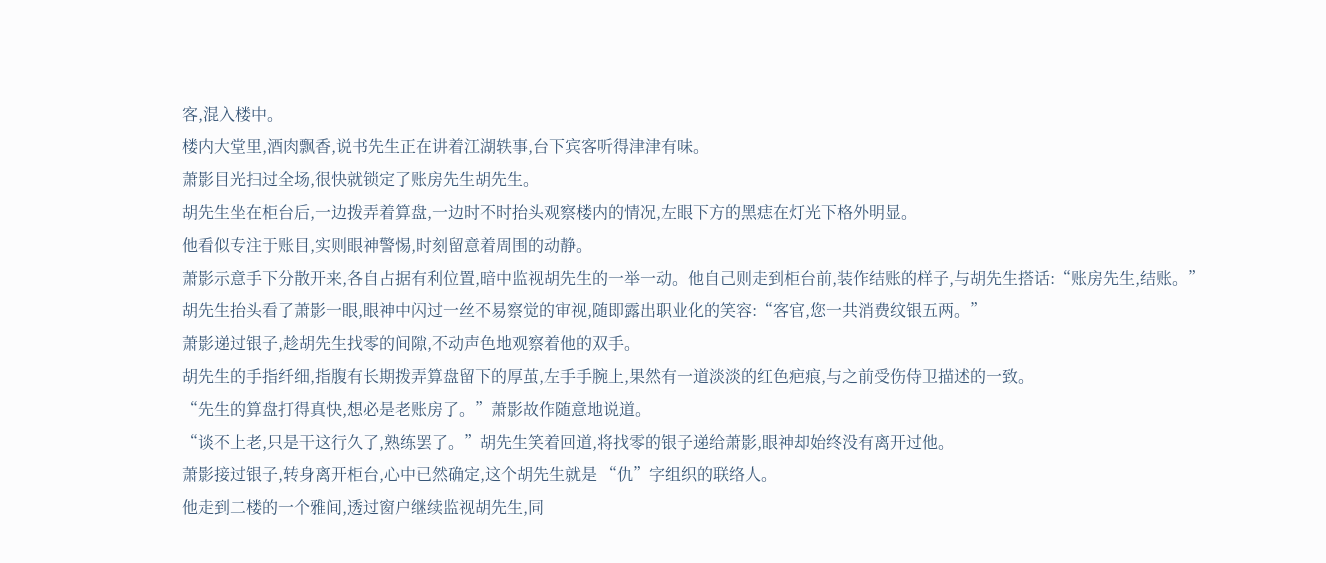客,混入楼中。
楼内大堂里,酒肉飘香,说书先生正在讲着江湖轶事,台下宾客听得津津有味。
萧影目光扫过全场,很快就锁定了账房先生胡先生。
胡先生坐在柜台后,一边拨弄着算盘,一边时不时抬头观察楼内的情况,左眼下方的黑痣在灯光下格外明显。
他看似专注于账目,实则眼神警惕,时刻留意着周围的动静。
萧影示意手下分散开来,各自占据有利位置,暗中监视胡先生的一举一动。他自己则走到柜台前,装作结账的样子,与胡先生搭话:“账房先生,结账。”
胡先生抬头看了萧影一眼,眼神中闪过一丝不易察觉的审视,随即露出职业化的笑容:“客官,您一共消费纹银五两。”
萧影递过银子,趁胡先生找零的间隙,不动声色地观察着他的双手。
胡先生的手指纤细,指腹有长期拨弄算盘留下的厚茧,左手手腕上,果然有一道淡淡的红色疤痕,与之前受伤侍卫描述的一致。
“先生的算盘打得真快,想必是老账房了。”萧影故作随意地说道。
“谈不上老,只是干这行久了,熟练罢了。”胡先生笑着回道,将找零的银子递给萧影,眼神却始终没有离开过他。
萧影接过银子,转身离开柜台,心中已然确定,这个胡先生就是 “仇”字组织的联络人。
他走到二楼的一个雅间,透过窗户继续监视胡先生,同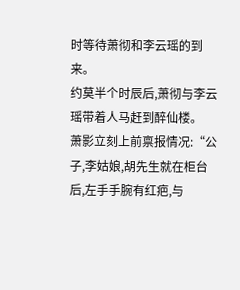时等待萧彻和李云瑶的到来。
约莫半个时辰后,萧彻与李云瑶带着人马赶到醉仙楼。
萧影立刻上前禀报情况:“公子,李姑娘,胡先生就在柜台后,左手手腕有红疤,与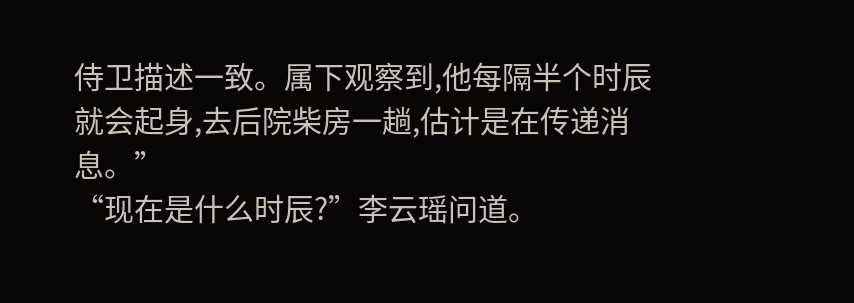侍卫描述一致。属下观察到,他每隔半个时辰就会起身,去后院柴房一趟,估计是在传递消息。”
“现在是什么时辰?”李云瑶问道。